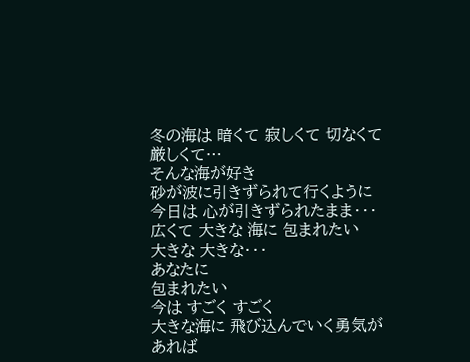冬の海は 暗くて 寂しくて 切なくて 厳しくて…
そんな海が好き
砂が波に引きずられて行くように
今日は 心が引きずられたまま・・・
広くて 大きな 海に 包まれたい
大きな 大きな・・・
あなたに
包まれたい
今は すごく すごく
大きな海に 飛び込んでいく勇気があれば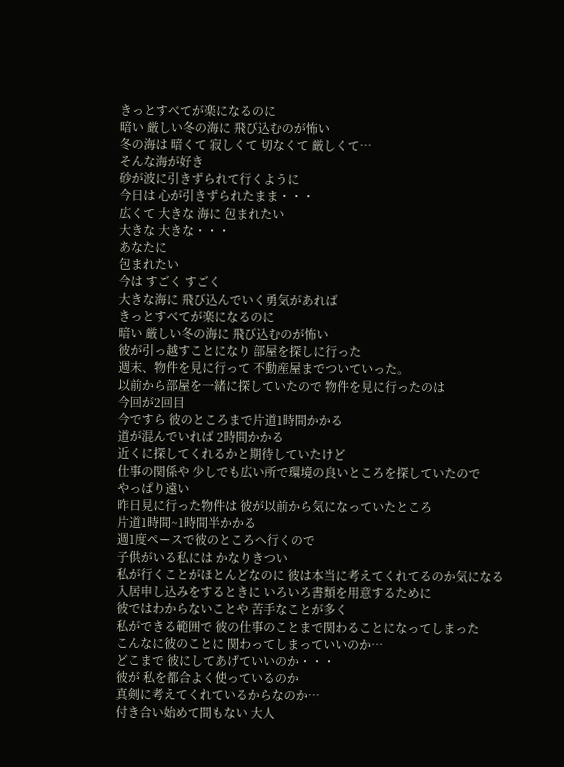きっとすべてが楽になるのに
暗い 厳しい冬の海に 飛び込むのが怖い
冬の海は 暗くて 寂しくて 切なくて 厳しくて…
そんな海が好き
砂が波に引きずられて行くように
今日は 心が引きずられたまま・・・
広くて 大きな 海に 包まれたい
大きな 大きな・・・
あなたに
包まれたい
今は すごく すごく
大きな海に 飛び込んでいく勇気があれば
きっとすべてが楽になるのに
暗い 厳しい冬の海に 飛び込むのが怖い
彼が引っ越すことになり 部屋を探しに行った
週末、物件を見に行って 不動産屋までついていった。
以前から部屋を一緒に探していたので 物件を見に行ったのは
今回が2回目
今ですら 彼のところまで片道1時間かかる
道が混んでいれば 2時間かかる
近くに探してくれるかと期待していたけど
仕事の関係や 少しでも広い所で環境の良いところを探していたので
やっぱり遠い
昨日見に行った物件は 彼が以前から気になっていたところ
片道1時間~1時間半かかる
週1度ペースで彼のところへ行くので
子供がいる私には かなりきつい
私が行くことがほとんどなのに 彼は本当に考えてくれてるのか気になる
入居申し込みをするときに いろいろ書類を用意するために
彼ではわからないことや 苦手なことが多く
私ができる範囲で 彼の仕事のことまで関わることになってしまった
こんなに彼のことに 関わってしまっていいのか…
どこまで 彼にしてあげていいのか・・・
彼が 私を都合よく使っているのか
真剣に考えてくれているからなのか…
付き合い始めて間もない 大人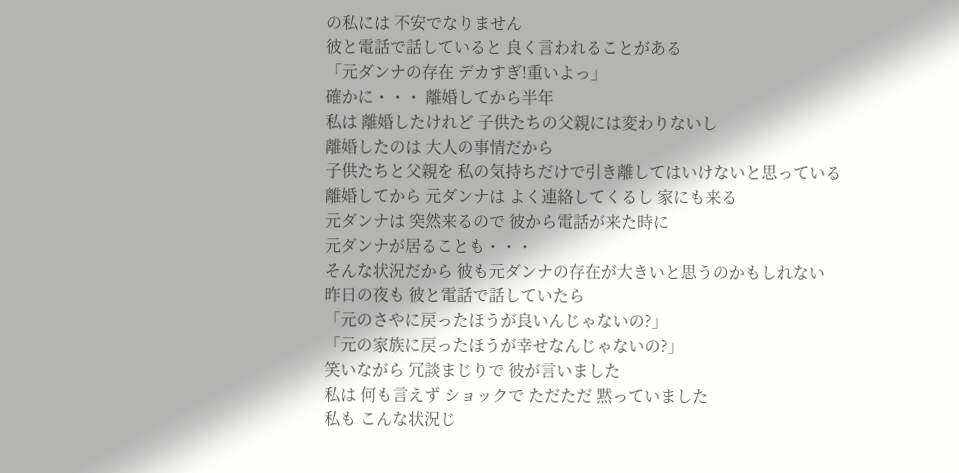の私には 不安でなりません
彼と電話で話していると 良く言われることがある
「元ダンナの存在 デカすぎ!重いよっ」
確かに・・・ 離婚してから半年
私は 離婚したけれど 子供たちの父親には変わりないし
離婚したのは 大人の事情だから
子供たちと父親を 私の気持ちだけで引き離してはいけないと思っている
離婚してから 元ダンナは よく連絡してくるし 家にも来る
元ダンナは 突然来るので 彼から電話が来た時に
元ダンナが居ることも・・・
そんな状況だから 彼も元ダンナの存在が大きいと思うのかもしれない
昨日の夜も 彼と電話で話していたら
「元のさやに戻ったほうが良いんじゃないの?」
「元の家族に戻ったほうが幸せなんじゃないの?」
笑いながら 冗談まじりで 彼が言いました
私は 何も言えず ショックで ただただ 黙っていました
私も こんな状況じ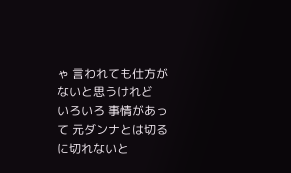ゃ 言われても仕方がないと思うけれど
いろいろ 事情があって 元ダンナとは切るに切れないと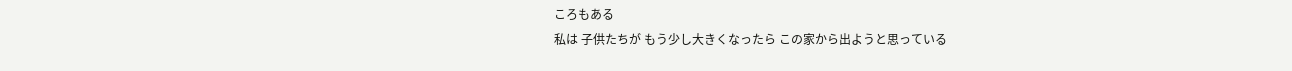ころもある
私は 子供たちが もう少し大きくなったら この家から出ようと思っている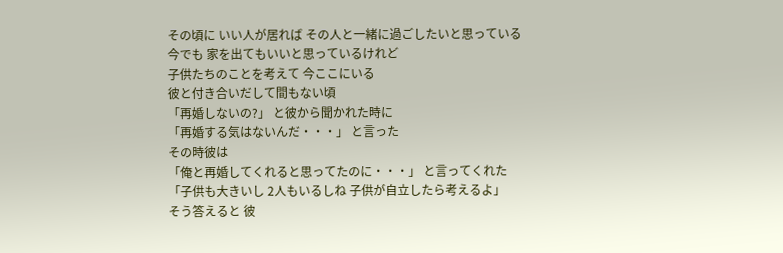その頃に いい人が居れば その人と一緒に過ごしたいと思っている
今でも 家を出てもいいと思っているけれど
子供たちのことを考えて 今ここにいる
彼と付き合いだして間もない頃
「再婚しないの?」 と彼から聞かれた時に
「再婚する気はないんだ・・・」 と言った
その時彼は
「俺と再婚してくれると思ってたのに・・・」 と言ってくれた
「子供も大きいし 2人もいるしね 子供が自立したら考えるよ」
そう答えると 彼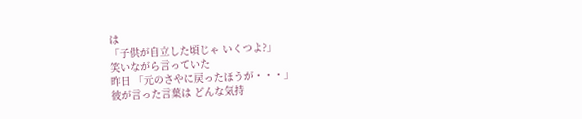は
「子供が自立した頃じゃ いくつよ?」
笑いながら言っていた
昨日 「元のさやに戻ったほうが・・・」
彼が言った言葉は どんな気持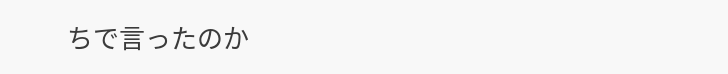ちで言ったのか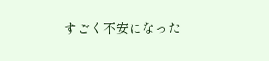すごく不安になった